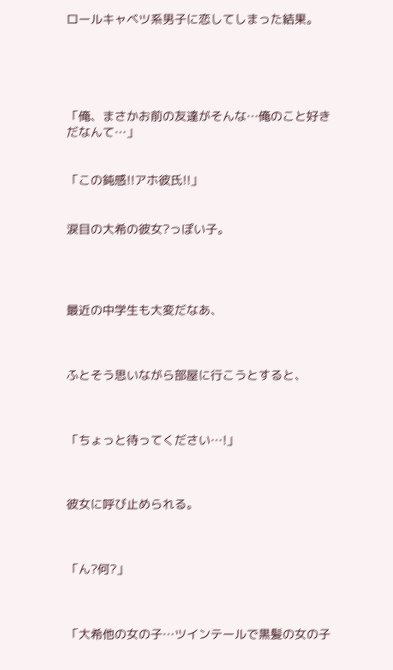ロールキャベツ系男子に恋してしまった結果。





「俺、まさかお前の友達がそんな…俺のこと好きだなんて…」


「この鈍感!!アホ彼氏!!」


涙目の大希の彼女?っぽい子。




最近の中学生も大変だなあ、



ふとそう思いながら部屋に行こうとすると、



「ちょっと待ってください…!」



彼女に呼び止められる。



「ん?何?」



「大希他の女の子…ツインテールで黒髪の女の子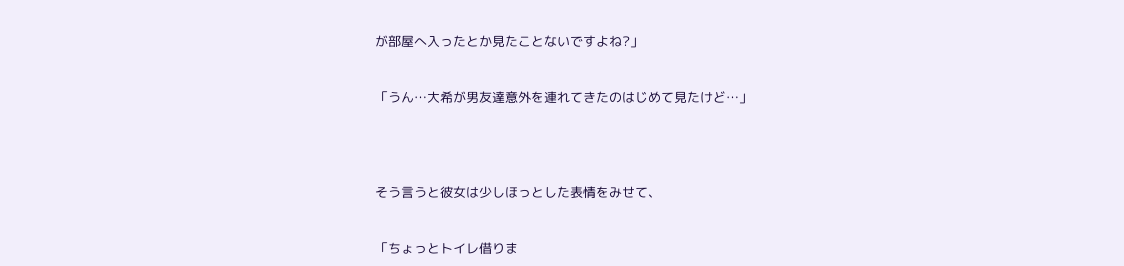が部屋へ入ったとか見たことないですよね?」


「うん…大希が男友達意外を連れてきたのはじめて見たけど…」




そう言うと彼女は少しほっとした表情をみせて、


「ちょっとトイレ借りま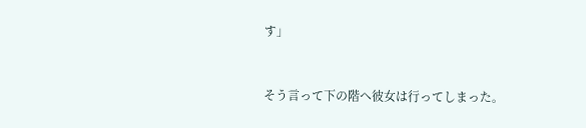す」



そう言って下の階へ彼女は行ってしまった。